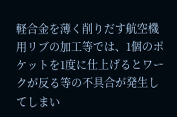軽合金を薄く削りだす航空機用リブの加工等では、1個のポケットを1度に仕上げるとワークが反る等の不具合が発生してしまい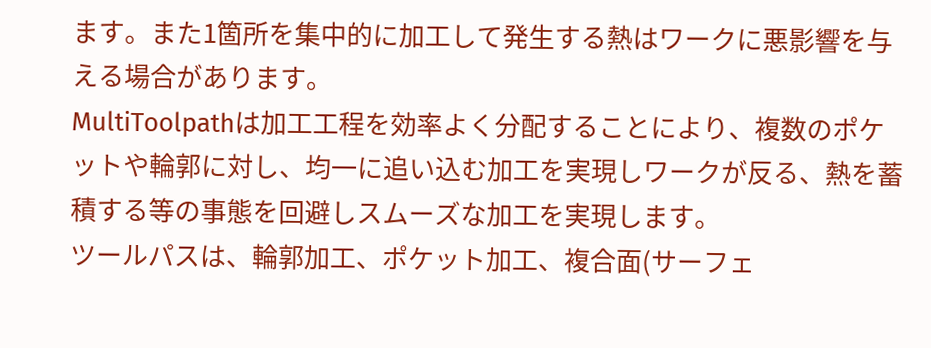ます。また1箇所を集中的に加工して発生する熱はワークに悪影響を与える場合があります。
MultiToolpathは加工工程を効率よく分配することにより、複数のポケットや輪郭に対し、均一に追い込む加工を実現しワークが反る、熱を蓄積する等の事態を回避しスムーズな加工を実現します。
ツールパスは、輪郭加工、ポケット加工、複合面(サーフェ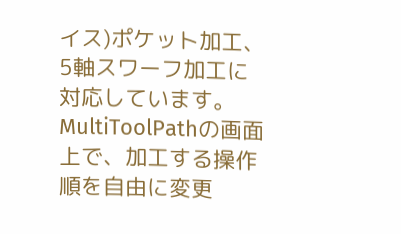イス)ポケット加工、5軸スワーフ加工に対応しています。
MultiToolPathの画面上で、加工する操作順を自由に変更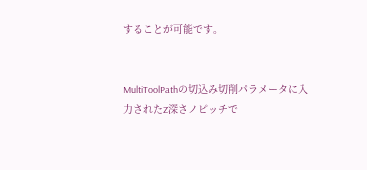することが可能です。


MultiToolPathの切込み切削パラメータに入力されたZ深さノピッチで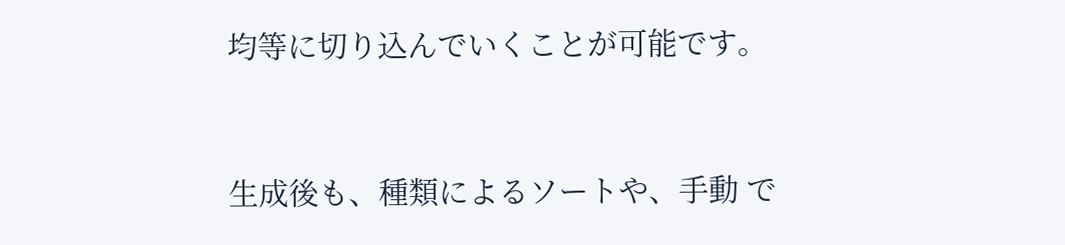均等に切り込んでいくことが可能です。



生成後も、種類によるソートや、手動 で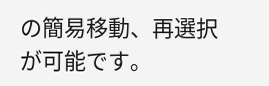の簡易移動、再選択が可能です。